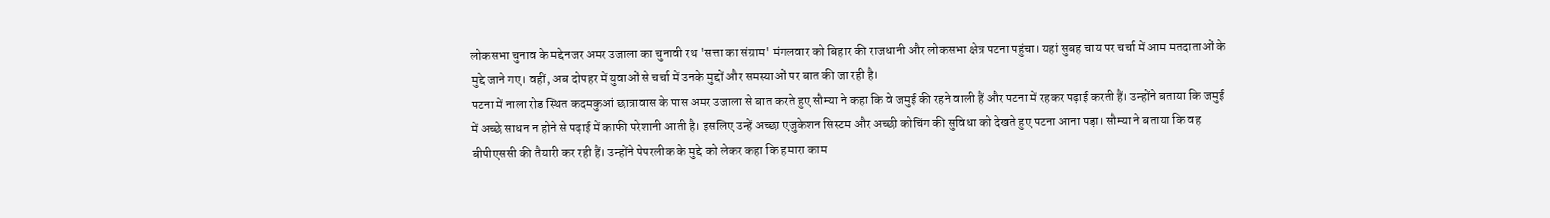लोकसभा चुनाव के मद्देनजर अमर उजाला का चुनावी रथ 'सत्ता का संग्राम' मंगलवार को बिहार की राजधानी और लोकसभा क्षेत्र पटना पहुंचा। यहां सुबह चाय पर चर्चा में आम मतदाताओं के मुद्दे जाने गए। वहीं, अब दोपहर में युवाओं से चर्चा में उनके मुद्दों और समस्याओं पर बात की जा रही है।
पटना में नाला रोड स्थित कदमकुआं छात्रावास के पास अमर उजाला से बात करते हुए सौम्या ने कहा कि वे जमुई की रहने वाली हैं और पटना में रहकर पढ़ाई करती हैं। उन्होंने बताया कि जमुई में अच्छे साधन न होने से पढ़ाई में काफी परेशानी आती है। इसलिए उन्हें अच्छा एजुकेशन सिस्टम और अच्छी कोचिंग की सुविधा को देखते हुए पटना आना पड़ा। सौम्या ने बताया कि वह बीपीएससी की तैयारी कर रही हैं। उन्होंने पेपरलीक के मुद्दे को लेकर कहा कि हमारा काम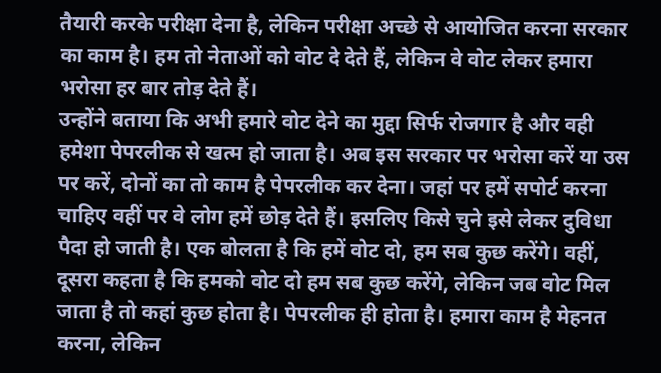तैयारी करके परीक्षा देना है, लेकिन परीक्षा अच्छे से आयोजित करना सरकार का काम है। हम तो नेताओं को वोट दे देते हैं, लेकिन वे वोट लेकर हमारा भरोसा हर बार तोड़ देते हैं।
उन्होंने बताया कि अभी हमारे वोट देने का मुद्दा सिर्फ रोजगार है और वही हमेशा पेपरलीक से खत्म हो जाता है। अब इस सरकार पर भरोसा करें या उस पर करें, दोनों का तो काम है पेपरलीक कर देना। जहां पर हमें सपोर्ट करना चाहिए वहीं पर वे लोग हमें छोड़ देते हैं। इसलिए किसे चुने इसे लेकर दुविधा पैदा हो जाती है। एक बोलता है कि हमें वोट दो, हम सब कुछ करेंगे। वहीं, दूसरा कहता है कि हमको वोट दो हम सब कुछ करेंगे, लेकिन जब वोट मिल जाता है तो कहां कुछ होता है। पेपरलीक ही होता है। हमारा काम है मेहनत करना, लेकिन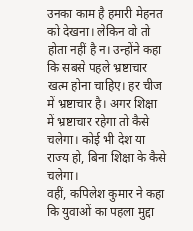उनका काम है हमारी मेहनत को देखना। लेकिन वो तो होता नहीं है न। उन्होंने कहा कि सबसे पहले भ्रष्टाचार खत्म होना चाहिए। हर चीज में भ्रष्टाचार है। अगर शिक्षा में भ्रष्टाचार रहेगा तो कैसे चलेगा। कोई भी देश या राज्य हो, बिना शिक्षा के कैसे चलेगा।
वहीं, कपिलेश कुमार ने कहा कि युवाओं का पहला मुद्दा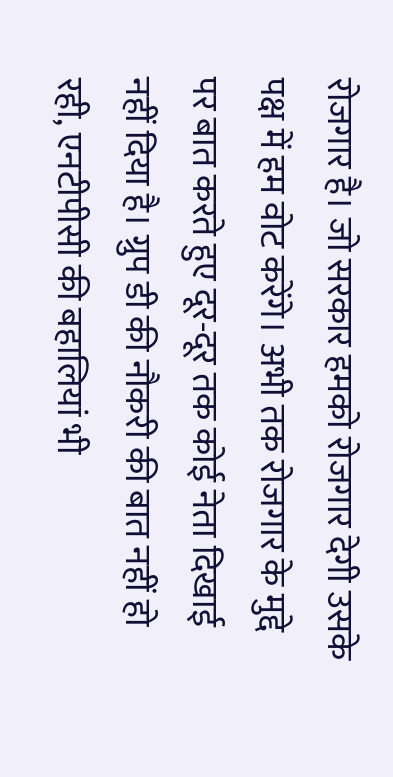रोजगार है। जो सरकार हमको रोजगार देगी उसके पक्ष में हम वोट करेंगे। अभी तक रोजगार के मुद्दे पर बात करते हुए दूर-दूर तक कोई नेता दिखाई नहीं दिया है। ग्रुप डी की नौकरी की बात नहीं हो रही, एनटीपीसी की बहालियां भी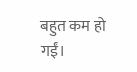बहुत कम हो गईं।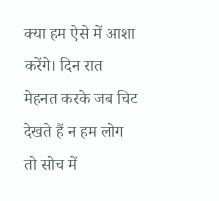क्या हम ऐसे में आशा करेंगे। दिन रात मेहनत करके जब चिट देखते हैं न हम लोग तो सोच में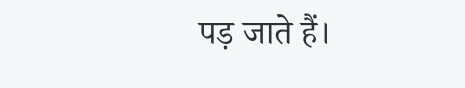पड़ जाते हैं।